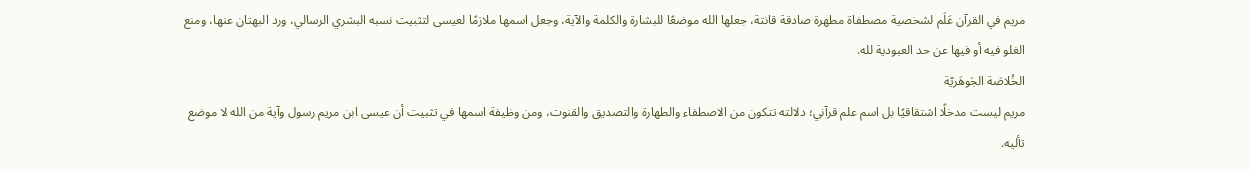مريم في القرآن عَلَم لشخصية مصطفاة مطهرة صادقة قانتة، جعلها الله موضعًا للبشارة والكلمة والآية، وجعل اسمها ملازمًا لعيسى لتثبيت نسبه البشري الرسالي، ورد البهتان عنها، ومنع الغلو فيه أو فيها عن حد العبودية لله.
الخُلاصَة الجَوهَريّة
مريم ليست مدخلًا اشتقاقيًا بل اسم علم قرآني؛ دلالته تتكون من الاصطفاء والطهارة والتصديق والقنوت، ومن وظيفة اسمها في تثبيت أن عيسى ابن مريم رسول وآية من الله لا موضع تأليه.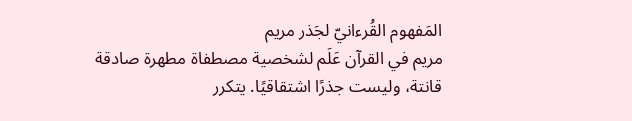المَفهوم القُرءانيّ لجَذر مريم
مريم في القرآن عَلَم لشخصية مصطفاة مطهرة صادقة قانتة، وليست جذرًا اشتقاقيًا. يتكرر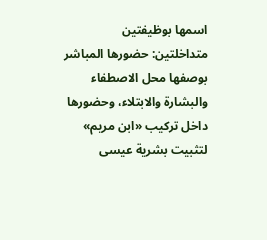اسمها بوظيفتين متداخلتين: حضورها المباشر بوصفها محل الاصطفاء والبشارة والابتلاء، وحضورها داخل تركيب «ابن مريم» لتثبيت بشرية عيسى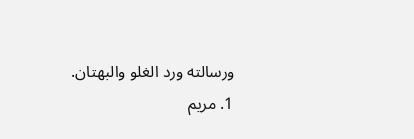ورسالته ورد الغلو والبهتان.
1. مريم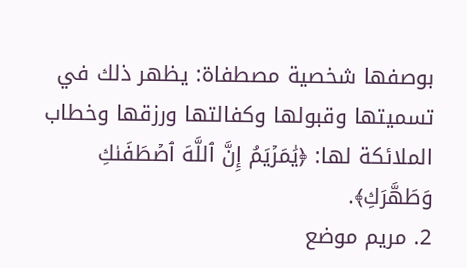بوصفها شخصية مصطفاة: يظهر ذلك في تسميتها وقبولها وكفالتها ورزقها وخطاب الملائكة لها: ﴿يَٰمَرۡيَمُ إِنَّ ٱللَّهَ ٱصۡطَفَىٰكِ وَطَهَّرَكِ﴾.
2. مريم موضع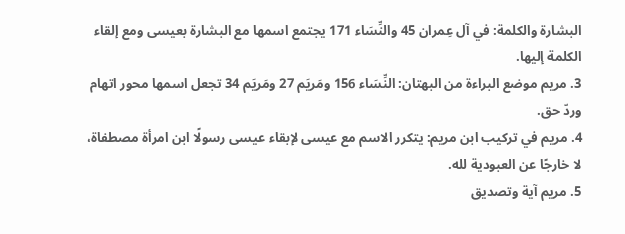البشارة والكلمة: في آل عِمران 45 والنِّسَاء 171 يجتمع اسمها مع البشارة بعيسى ومع إلقاء الكلمة إليها.
3. مريم موضع البراءة من البهتان: النِّسَاء 156 ومَريَم 27 ومَريَم 34 تجعل اسمها محور اتهام وردّ حق.
4. مريم في تركيب ابن مريم: يتكرر الاسم مع عيسى لإبقاء عيسى رسولًا ابن امرأة مصطفاة، لا خارجًا عن العبودية لله.
5. مريم آية وتصديق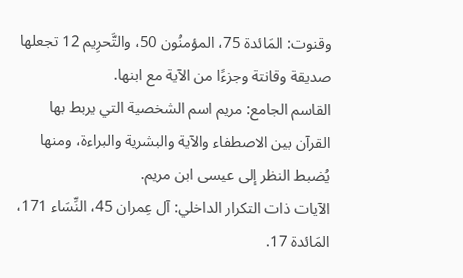وقنوت: المَائدة 75، المؤمنُون 50، والتَّحرِيم 12 تجعلها صديقة وقانتة وجزءًا من الآية مع ابنها.
القاسم الجامع: مريم اسم الشخصية التي يربط بها القرآن بين الاصطفاء والآية والبشرية والبراءة، ومنها يُضبط النظر إلى عيسى ابن مريم.
الآيات ذات التكرار الداخلي: آل عِمران 45، النِّسَاء 171، المَائدة 17.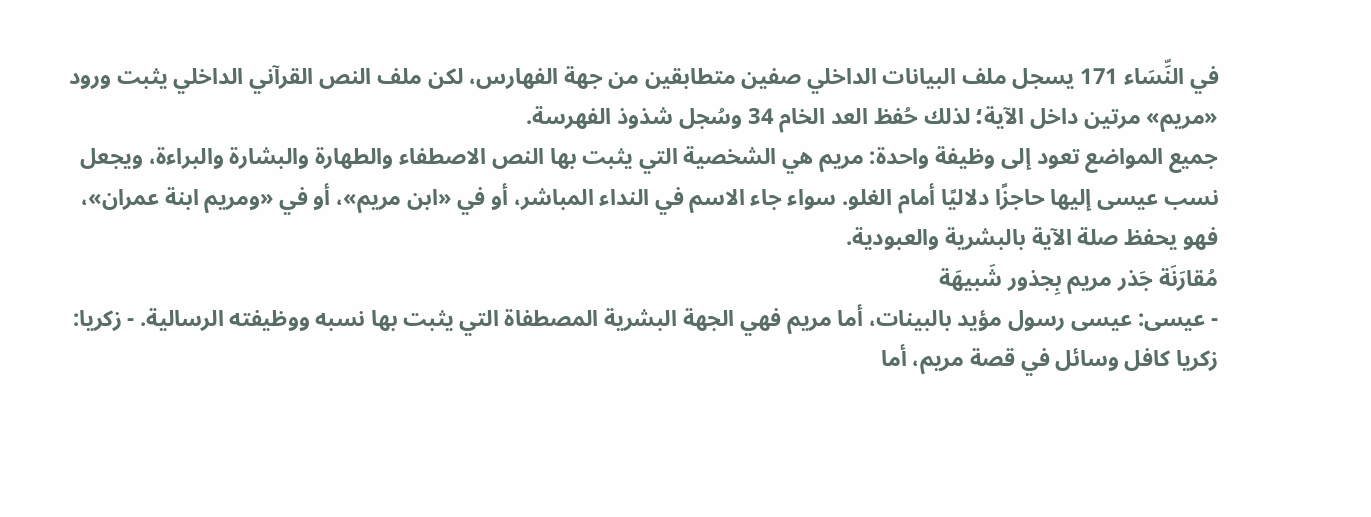في النِّسَاء 171 يسجل ملف البيانات الداخلي صفين متطابقين من جهة الفهارس، لكن ملف النص القرآني الداخلي يثبت ورود «مريم» مرتين داخل الآية؛ لذلك حُفظ العد الخام 34 وسُجل شذوذ الفهرسة.
جميع المواضع تعود إلى وظيفة واحدة: مريم هي الشخصية التي يثبت بها النص الاصطفاء والطهارة والبشارة والبراءة، ويجعل نسب عيسى إليها حاجزًا دلاليًا أمام الغلو. سواء جاء الاسم في النداء المباشر، أو في «ابن مريم»، أو في «ومريم ابنة عمران»، فهو يحفظ صلة الآية بالبشرية والعبودية.
مُقارَنَة جَذر مريم بِجذور شَبيهَة
- عيسى: عيسى رسول مؤيد بالبينات، أما مريم فهي الجهة البشرية المصطفاة التي يثبت بها نسبه ووظيفته الرسالية. - زكريا: زكريا كافل وسائل في قصة مريم، أما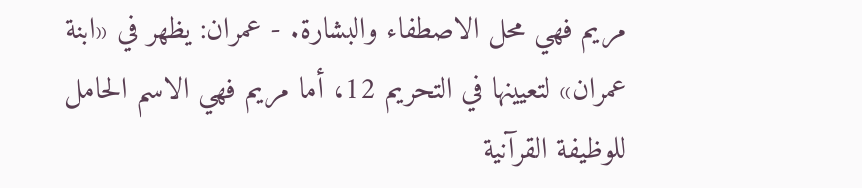مريم فهي محل الاصطفاء والبشارة. - عمران: يظهر في «ابنة عمران» لتعيينها في التحريم 12، أما مريم فهي الاسم الحامل للوظيفة القرآنية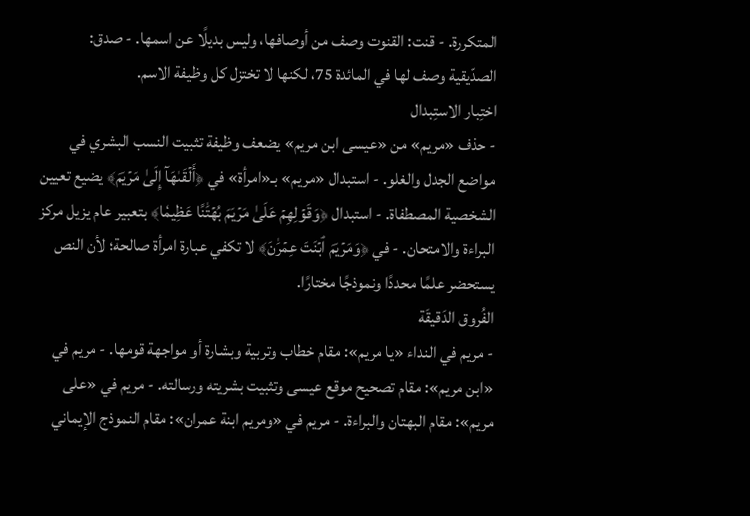المتكررة. - قنت: القنوت وصف من أوصافها، وليس بديلًا عن اسمها. - صدق: الصدّيقية وصف لها في المائدة 75، لكنها لا تختزل كل وظيفة الاسم.
اختِبار الاستِبدال
- حذف «مريم» من «عيسى ابن مريم» يضعف وظيفة تثبيت النسب البشري في مواضع الجدل والغلو. - استبدال «مريم» بـ«امرأة» في ﴿أَلۡقَىٰهَآ إِلَىٰ مَرۡيَمَ﴾ يضيع تعيين الشخصية المصطفاة. - استبدال ﴿وَقَوۡلِهِمۡ عَلَىٰ مَرۡيَمَ بُهۡتَٰنًا عَظِيمٗا﴾ بتعبير عام يزيل مركز البراءة والامتحان. - في ﴿وَمَرۡيَمَ ٱبۡنَتَ عِمۡرَٰنَ﴾ لا تكفي عبارة امرأة صالحة؛ لأن النص يستحضر علمًا محددًا ونموذجًا مختارًا.
الفُروق الدَقيقَة
- مريم في النداء «يا مريم»: مقام خطاب وتربية وبشارة أو مواجهة قومها. - مريم في «ابن مريم»: مقام تصحيح موقع عيسى وتثبيت بشريته ورسالته. - مريم في «على مريم»: مقام البهتان والبراءة. - مريم في «ومريم ابنة عمران»: مقام النموذج الإيماني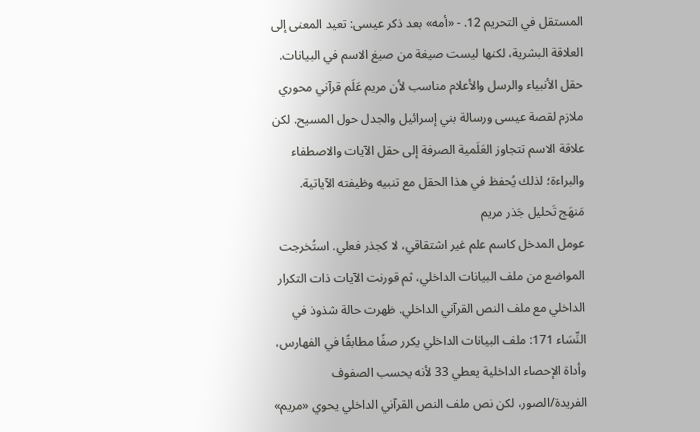المستقل في التحريم 12. - «أمه» بعد ذكر عيسى: تعيد المعنى إلى العلاقة البشرية، لكنها ليست صيغة من صيغ الاسم في البيانات.
حقل الأنبياء والرسل والأعلام مناسب لأن مريم عَلَم قرآني محوري ملازم لقصة عيسى ورسالة بني إسرائيل والجدل حول المسيح. لكن علاقة الاسم تتجاوز العَلَمية الصرفة إلى حقل الآيات والاصطفاء والبراءة؛ لذلك يُحفظ في هذا الحقل مع تنبيه وظيفته الآياتية.
مَنهَج تَحليل جَذر مريم
عومل المدخل كاسم علم غير اشتقاقي، لا كجذر فعلي. استُخرجت المواضع من ملف البيانات الداخلي، ثم قورنت الآيات ذات التكرار الداخلي مع ملف النص القرآني الداخلي. ظهرت حالة شذوذ في النِّسَاء 171: ملف البيانات الداخلي يكرر صفًا مطابقًا في الفهارس، وأداة الإحصاء الداخلية يعطي 33 لأنه يحسب الصفوف الفريدة/الصور، لكن نص ملف النص القرآني الداخلي يحوي «مريم»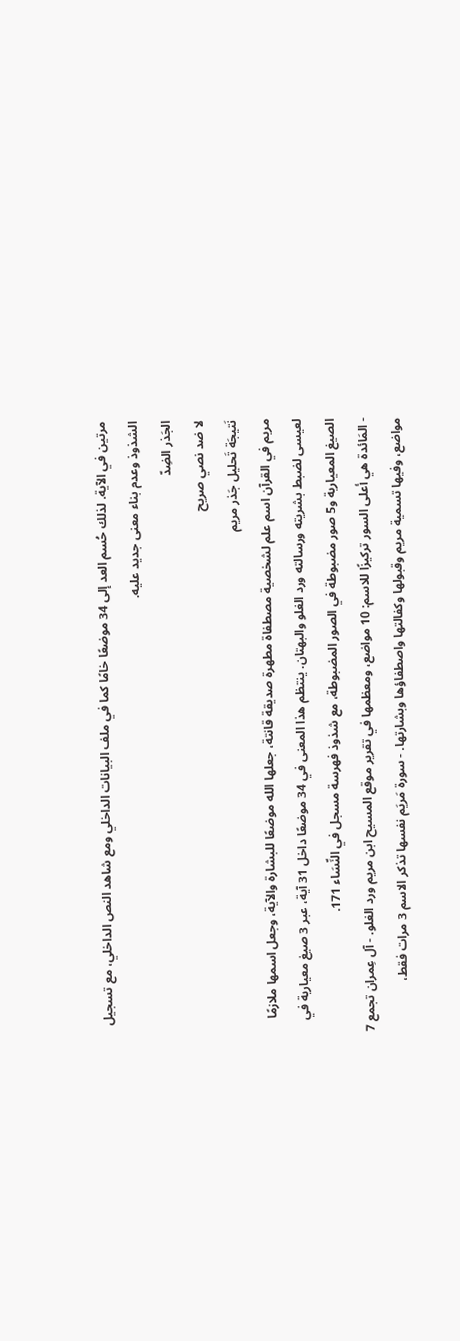مرتين في الآية. لذلك حُسم العد إلى 34 موضعًا خامًا كما في ملف البيانات الداخلي ومع شاهد النص الداخلي، مع تسجيل الشذوذ وعدم بناء معنى جديد عليه.
الجَذر الضِدّ
لا ضد نصي صريح
نَتيجَة تَحليل جَذر مريم
مريم في القرآن اسم علم لشخصية مصطفاة مطهرة صديقة قانتة، جعلها الله موضعًا للبشارة والآية، وجعل اسمها ملازمًا لعيسى لضبط بشريته ورسالته ورد الغلو والبهتان. ينتظم هذا المعنى في 34 موضعًا داخل 31 آية، عبر 3 صيغ معيارية في الصيغ المعيارية و5 صور مضبوطة في الصور المضبوطة، مع شذوذ فهرسة مسجل في النِّسَاء 171.
- المَائدة هي أعلى السور تركيزًا للاسم: 10 مواضع، ومعظمها في تقرير موقع المسيح ابن مريم ورد الغلو. - آل عِمران تجمع 7 مواضع، وفيها تسمية مريم وقبولها وكفالتها واصطفاؤها وبشارتها. - سورة مَريَم نفسها تذكر الاسم 3 مرات فقط،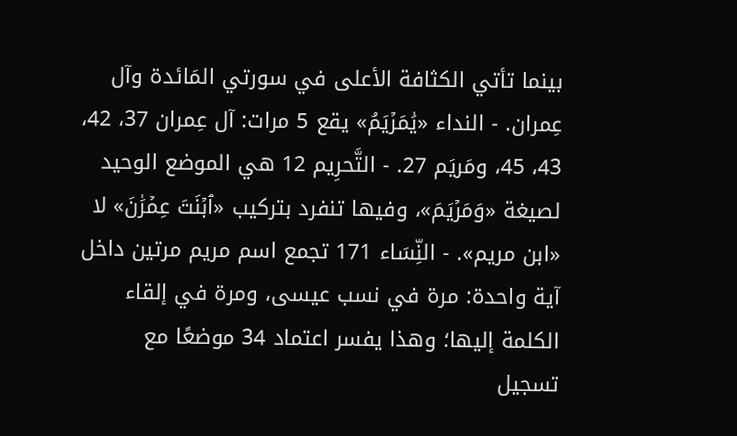بينما تأتي الكثافة الأعلى في سورتي المَائدة وآل عِمران. - النداء «يَٰمَرۡيَمُ» يقع 5 مرات: آل عِمران 37، 42، 43، 45، ومَريَم 27. - التَّحرِيم 12 هي الموضع الوحيد لصيغة «وَمَرۡيَمَ»، وفيها تنفرد بتركيب «ٱبۡنَتَ عِمۡرَٰنَ» لا «ابن مريم». - النِّسَاء 171 تجمع اسم مريم مرتين داخل آية واحدة: مرة في نسب عيسى، ومرة في إلقاء الكلمة إليها؛ وهذا يفسر اعتماد 34 موضعًا مع تسجيل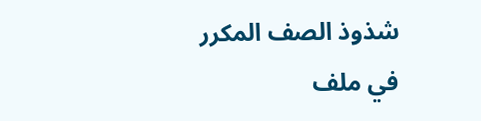شذوذ الصف المكرر في ملف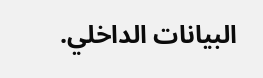البيانات الداخلي.